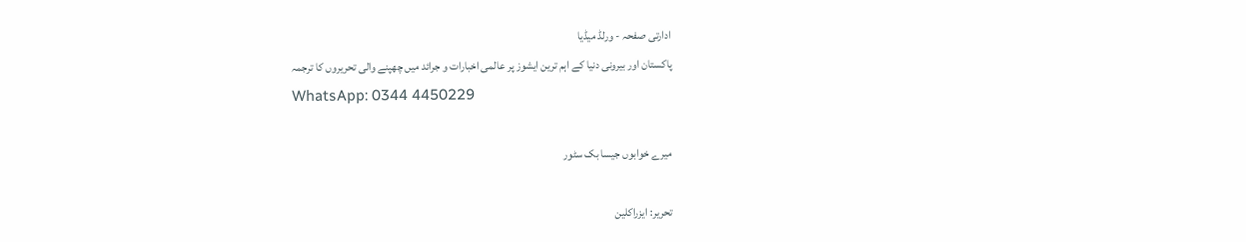ادارتی صفحہ - ورلڈ میڈیا
پاکستان اور بیرونی دنیا کے اہم ترین ایشوز پر عالمی اخبارات و جرائد میں چھپنے والی تحریروں کا ترجمہ
WhatsApp: 0344 4450229

میرے خوابوں جیسا بک سٹور

تحریر: ایزراکلین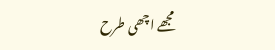مجھے اچھی طرح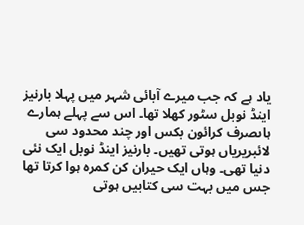یاد ہے کہ جب میرے آبائی شہر میں پہلا بارنیز اینڈ نوبل سٹور کھلا تھا۔ اس سے پہلے ہمارے ہاںصرف کرائون بکس اور چند محدود سی لائبریریاں ہوتی تھیں۔ بارنیز اینڈ نوبل ایک نئی دنیا تھی۔ وہاں ایک حیران کن کمرہ ہوا کرتا تھا جس میں بہت سی کتابیں ہوتی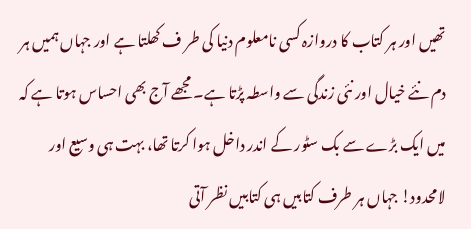تھیں اور ہر کتاب کا دروازہ کسی نامعلوم دنیا کی طر ف کھلتا ہے اور جہاں ہمیں ہر دم نئے خیال اور نئی زندگی سے واسطہ پڑتا ہے۔ مجھے آج بھی احساس ہوتا ہے کہ میں ایک بڑے سے بک سٹور کے اندر داخل ہوا کرتا تھا، بہت ہی وسیع اور لامحدود! جہاں ہر طرف کتابیں ہی کتابیں نظر آتی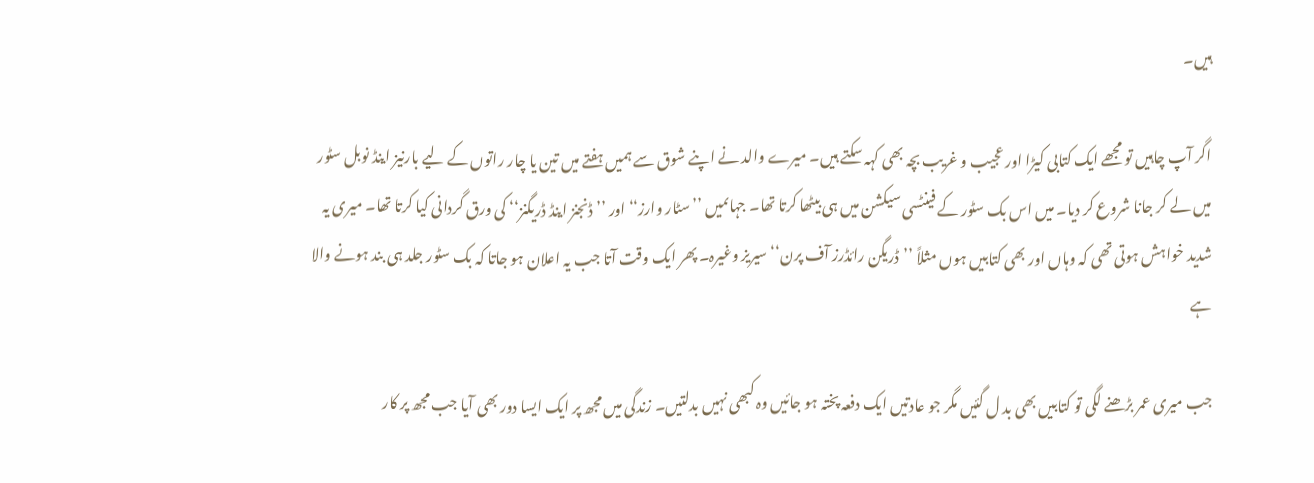ہیں۔

اگر آپ چاہیں تو مجھے ایک کتابی کیڑا اور عجیب و غریب بچہ بھی کہہ سکتے ہیں۔ میرے والد نے اپنے شوق سے ہمیں ہفتے میں تین یا چار راتوں کے لیے بارنیز اینڈ نوبل سٹور میں لے کر جانا شروع کر دیا۔ میں اس بک سٹور کے فینٹسی سیکشن میں ہی بیٹھا کرتا تھا۔ جہاںمیں ’’سٹار وارز‘‘ اور ’’ڈنجنز اینڈ ڈریگنز‘‘ کی ورق گردانی کیا کرتا تھا۔ میری یہ شدید خواہش ہوتی تھی کہ وہاں اور بھی کتابیں ہوں مثلاً ’’ڈریگن رائڈرز آف پرن‘‘ سیریز وغیرہ۔ پھر ایک وقت آتا جب یہ اعلان ہو جاتا کہ بک سٹور جلد ہی بند ہونے والا ہے

جب میری عمر بڑھنے لگی تو کتابیں بھی بد ل گئیں مگر جو عادتیں ایک دفعہ پختہ ہو جائیں وہ کبھی نہیں بدلتیں۔ زندگی میں مجھ پر ایک ایسا دور بھی آیا جب مجھ پر کار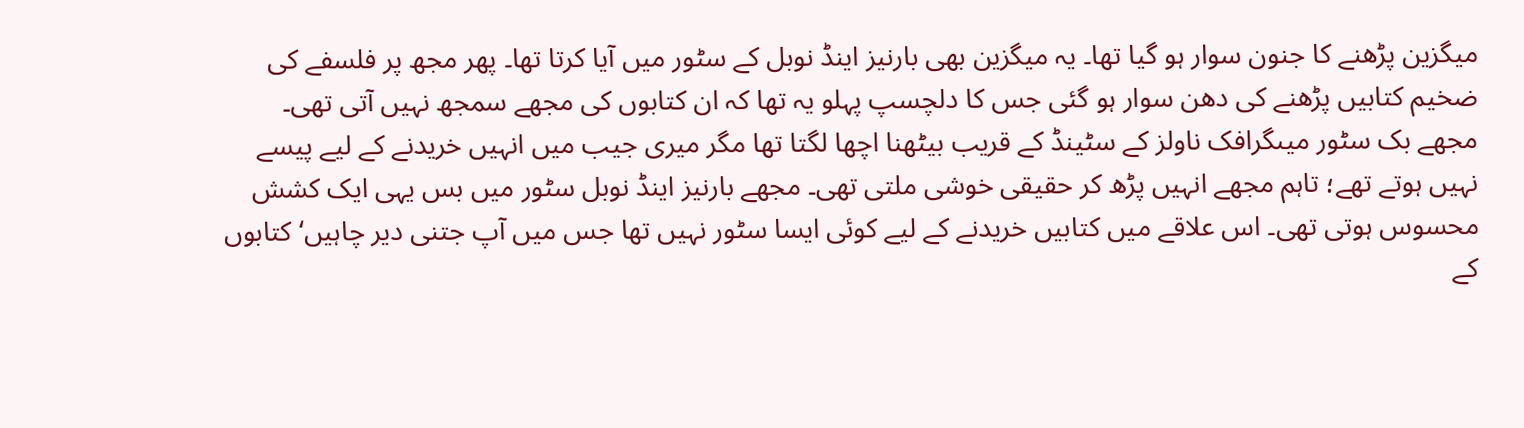میگزین پڑھنے کا جنون سوار ہو گیا تھا۔ یہ میگزین بھی بارنیز اینڈ نوبل کے سٹور میں آیا کرتا تھا۔ پھر مجھ پر فلسفے کی ضخیم کتابیں پڑھنے کی دھن سوار ہو گئی جس کا دلچسپ پہلو یہ تھا کہ ان کتابوں کی مجھے سمجھ نہیں آتی تھی۔ مجھے بک سٹور میںگرافک ناولز کے سٹینڈ کے قریب بیٹھنا اچھا لگتا تھا مگر میری جیب میں انہیں خریدنے کے لیے پیسے نہیں ہوتے تھے؛ تاہم مجھے انہیں پڑھ کر حقیقی خوشی ملتی تھی۔ مجھے بارنیز اینڈ نوبل سٹور میں بس یہی ایک کشش محسوس ہوتی تھی۔ اس علاقے میں کتابیں خریدنے کے لیے کوئی ایسا سٹور نہیں تھا جس میں آپ جتنی دیر چاہیں‘ کتابوں کے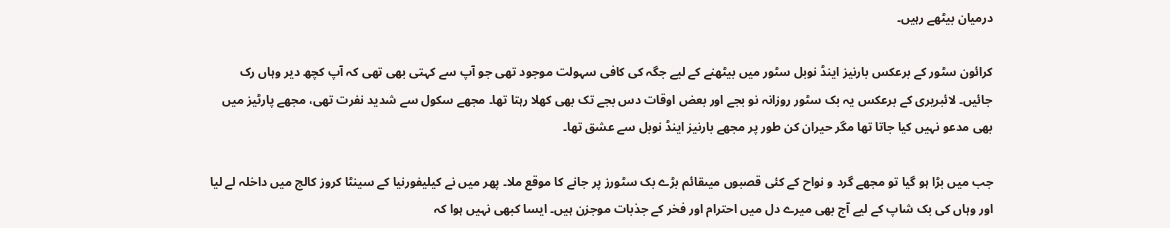درمیان بیٹھے رہیں۔

کرائون سٹور کے برعکس بارنیز اینڈ نوبل سٹور میں بیٹھنے کے لیے جگہ کی کافی سہولت موجود تھی جو آپ سے کہتی بھی تھی کہ آپ کچھ دیر وہاں رک جائیں۔ لائبریری کے برعکس یہ بک سٹور روزانہ نو بجے اور بعض اوقات دس بجے تک بھی کھلا رہتا تھا۔ مجھے سکول سے شدید نفرت تھی، مجھے پارٹیز میں بھی مدعو نہیں کیا جاتا تھا مگر حیران کن طور پر مجھے بارنیز اینڈ نوبل سے عشق تھا۔

جب میں بڑا ہو گیا تو مجھے گرد و نواح کے کئی قصبوں میںقائم بڑے بک سٹورز پر جانے کا موقع ملا۔ پھر میں نے کیلیفورنیا کے سینٹا کروز کالج میں داخلہ لے لیا اور وہاں کی بک شاپ کے لیے آج بھی میرے دل میں احترام اور فخر کے جذبات موجزن ہیں۔ ایسا کبھی نہیں ہوا کہ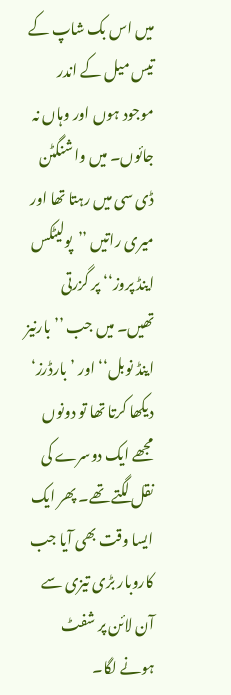میں اس بک شاپ کے تیس میل کے اندر موجود ہوں اور وہاں نہ جائوں۔ میں واشنگٹن ڈی سی میں رہتا تھا اور میری راتیں ’’پولیٹکس اینڈ پروز‘‘ پر گزرتی تھیں۔ میں جب ’’بارنیز اینڈ نوبل‘‘ اور ’بارڈرز‘ دیکھا کرتا تھا تو دونوں مجھے ایک دوسرے کی نقل لگتے تھے۔ پھر ایک ایسا وقت بھی آیا جب کاروبار بڑی تیزی سے آن لائن پر شفٹ ہونے لگا۔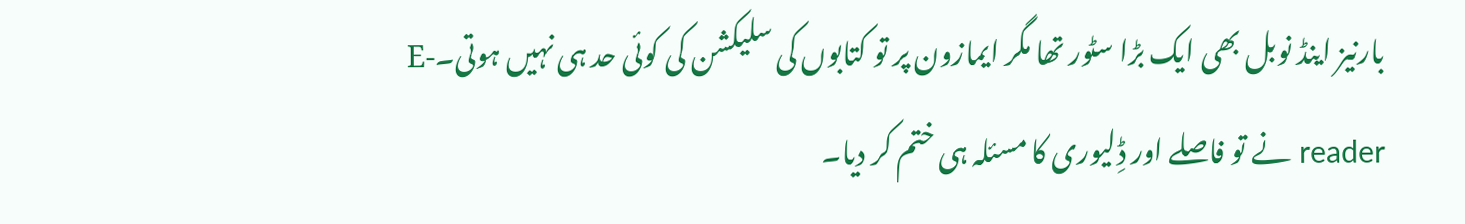بارنیز اینڈ نوبل بھی ایک بڑا سٹور تھا مگر ایمازون پر تو کتابوں کی سلیکشن کی کوئی حد ہی نہیں ہوتی۔E-reader نے تو فاصلے اور ڈِلیوری کا مسئلہ ہی ختم کر دیا۔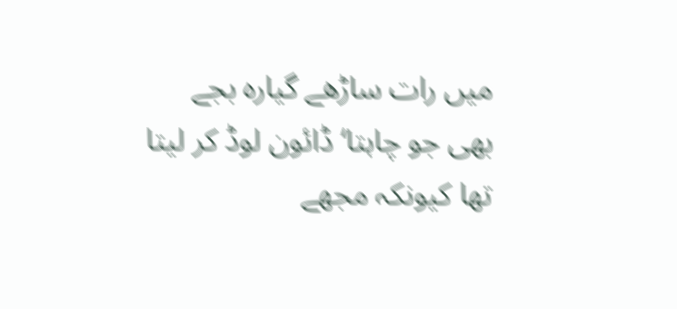میں رات ساڑھے گیارہ بجے بھی جو چاہتا‘ ڈائون لوڈ کر لیتا تھا کیونکہ مجھے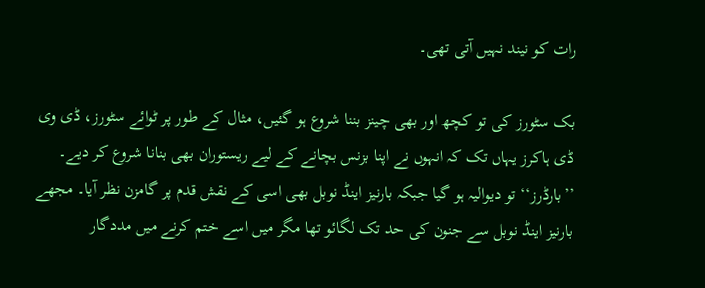رات کو نیند نہیں آتی تھی۔

بک سٹورز کی تو کچھ اور بھی چینز بننا شروع ہو گئیں، مثال کے طور پر ٹوائے سٹورز، ڈی وی ڈی ہاکرز یہاں تک کہ انہوں نے اپنا بزنس بچانے کے لیے ریستوران بھی بنانا شروع کر دیے۔ ’’بارڈرز‘‘ تو دیوالیہ ہو گیا جبکہ بارنیز اینڈ نوبل بھی اسی کے نقش قدم پر گامزن نظر آیا۔ مجھے بارنیز اینڈ نوبل سے جنون کی حد تک لگائو تھا مگر میں اسے ختم کرنے میں مددگار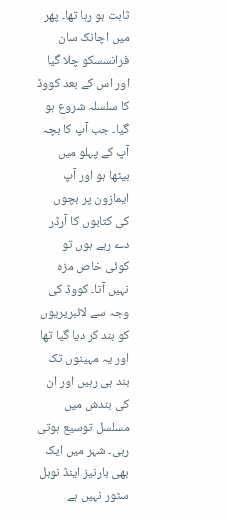ثابت ہو رہا تھا۔ پھر میں اچانک سان فرانسسکو چلا گیا اور اس کے بعد کووڈ کا سلسلہ شروع ہو گیا۔ جب آپ کا بچہ آپ کے پہلو میں بیٹھا ہو اور آپ ایمازون پر بچوں کی کتابوں کا آرڈر دے رہے ہوں تو کوئی خاص مزہ نہیں آتا۔ کووڈ کی وجہ سے لائبریریوں کو بند کر دیا گیا تھا اور یہ مہینوں تک بند ہی رہیں اور ان کی بندش میں مسلسل توسیع ہوتی رہی۔ شہر میں ایک بھی بارنیز اینڈ نوبل سٹور نہیں ہے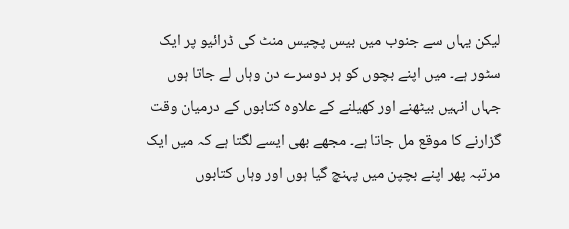لیکن یہاں سے جنوب میں بیس پچیس منٹ کی ڈرائیو پر ایک سٹور ہے۔ میں اپنے بچوں کو ہر دوسرے دن وہاں لے جاتا ہوں جہاں انہیں بیٹھنے اور کھیلنے کے علاوہ کتابوں کے درمیان وقت گزارنے کا موقع مل جاتا ہے۔ مجھے بھی ایسے لگتا ہے کہ میں ایک مرتبہ پھر اپنے بچپن میں پہنچ گیا ہوں اور وہاں کتابوں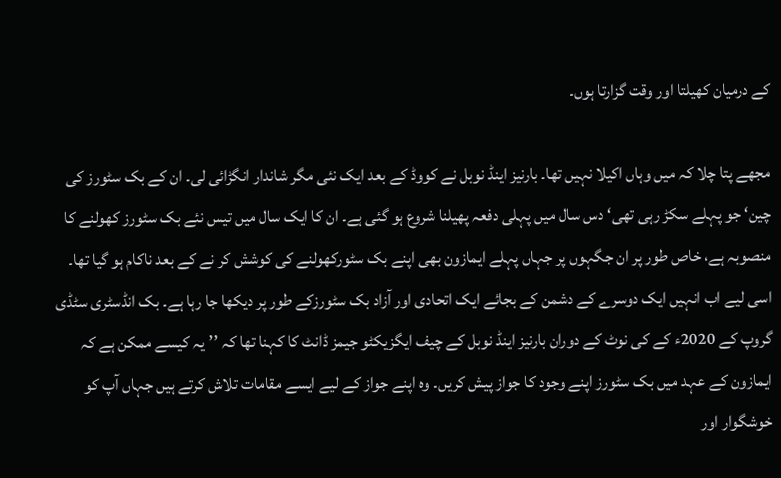کے درمیان کھیلتا اور وقت گزارتا ہوں۔

مجھے پتا چلا کہ میں وہاں اکیلا نہیں تھا۔ بارنیز اینڈ نوبل نے کووڈ کے بعد ایک نئی مگر شاندار انگڑائی لی۔ ان کے بک سٹورز کی چین‘ جو پہلے سکڑ رہی تھی‘ دس سال میں پہلی دفعہ پھیلنا شروع ہو گئی ہے۔ ان کا ایک سال میں تیس نئے بک سٹورز کھولنے کا منصوبہ ہے، خاص طور پر ان جگہوں پر جہاں پہلے ایمازون بھی اپنے بک سٹورکھولنے کی کوشش کر نے کے بعد ناکام ہو گیا تھا۔ اسی لیے اب انہیں ایک دوسرے کے دشمن کے بجائے ایک اتحادی اور آزاد بک سٹورزکے طور پر دیکھا جا رہا ہے۔ بک انڈسٹری سٹڈی گروپ کے 2020ء کے کی نوٹ کے دوران بارنیز اینڈ نوبل کے چیف ایگزیکٹو جیمز ڈانٹ کا کہنا تھا کہ ’’یہ کیسے ممکن ہے کہ ایمازون کے عہد میں بک سٹورز اپنے وجود کا جواز پیش کریں۔ وہ اپنے جواز کے لیے ایسے مقامات تلاش کرتے ہیں جہاں آپ کو خوشگوار اور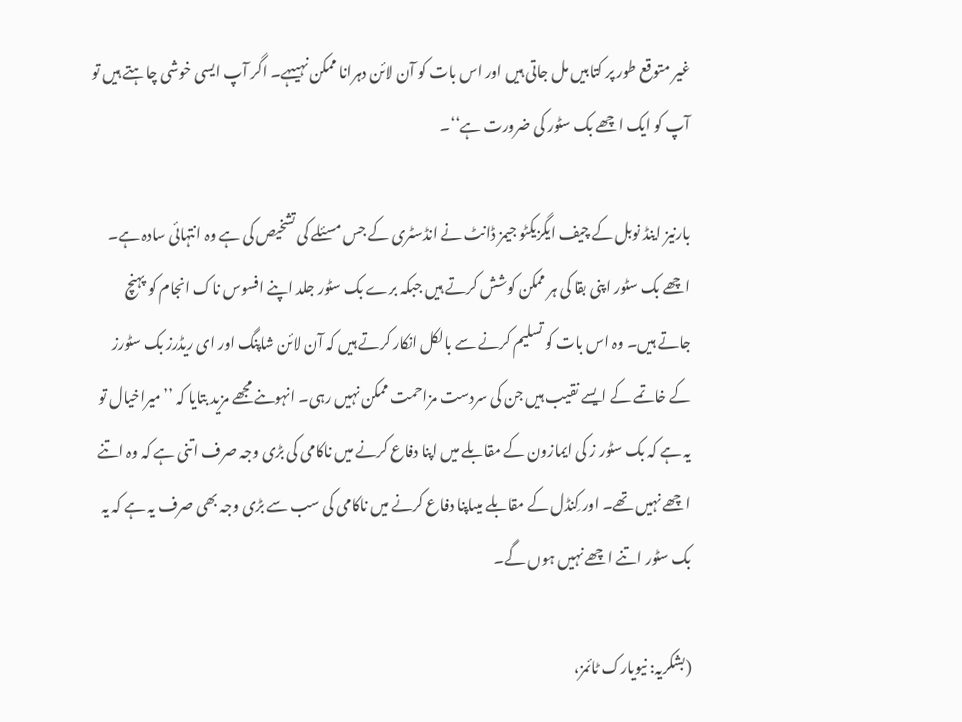غیر متوقع طور پر کتابیں مل جاتی ہیں اور اس بات کو آن لائن دہرانا ممکن نہیںہے۔ اگر آپ ایسی خوشی چاہتے ہیں تو آپ کو ایک اچھے بک سٹور کی ضرورت ہے‘‘۔

بارنیز اینڈ نوبل کے چیف ایگزیکٹو جیمز ڈانٹ نے انڈسٹری کے جس مسئلے کی تشخیص کی ہے وہ انتہائی سادہ ہے۔ اچھے بک سٹور اپنی بقا کی ہر ممکن کوشش کرتے ہیں جبکہ برے بک سٹور جلد اپنے افسوس ناک انجام کو پہنچ جاتے ہیں۔ وہ اس بات کو تسلیم کرنے سے بالکل انکار کرتے ہیں کہ آن لائن شاپنگ اور ای ریڈرز بک سٹورز کے خاتمے کے ایسے نقیب ہیں جن کی سردست مزاحمت ممکن نہیں رہی۔ انہوںنے مجھے مزید بتایا کہ ’’میراخیال تو یہ ہے کہ بک سٹور ز کی ایمازون کے مقابلے میں اپنا دفاع کرنے میں ناکامی کی بڑی وجہ صرف اتنی ہے کہ وہ اتنے اچھے نہیں تھے۔ اور کِنڈل کے مقابلے میںاپنا دفاع کرنے میں ناکامی کی سب سے بڑی وجہ بھی صرف یہ ہے کہ یہ بک سٹور اتنے اچھے نہیں ہوں گے۔

(بشکریہ: نیویارک ٹائمز،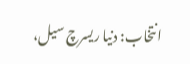انتخاب: دنیا ریسرچ سیل،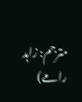مترجم: زاہد رامے)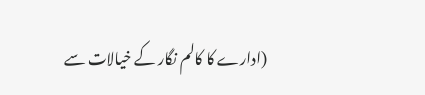(ادارے کا کالم نگار کے خیالات سے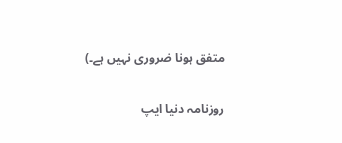متفق ہونا ضروری نہیں ہے۔)

روزنامہ دنیا ایپ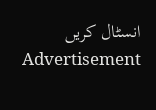انسٹال کریں
Advertisement